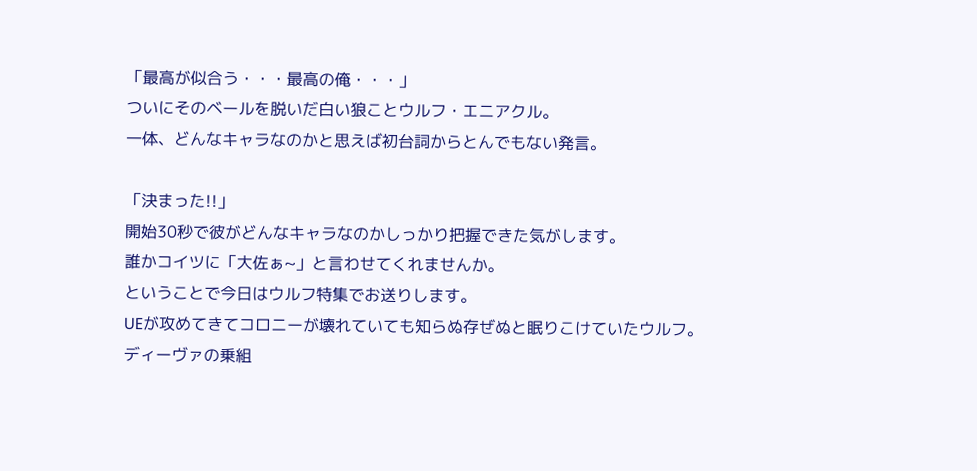「最高が似合う・・・最高の俺・・・」
ついにそのベールを脱いだ白い狼ことウルフ・エニアクル。
一体、どんなキャラなのかと思えば初台詞からとんでもない発言。

「決まった!!」
開始30秒で彼がどんなキャラなのかしっかり把握できた気がします。
誰かコイツに「大佐ぁ~」と言わせてくれませんか。
ということで今日はウルフ特集でお送りします。
UEが攻めてきてコロニーが壊れていても知らぬ存ぜぬと眠りこけていたウルフ。
ディーヴァの乗組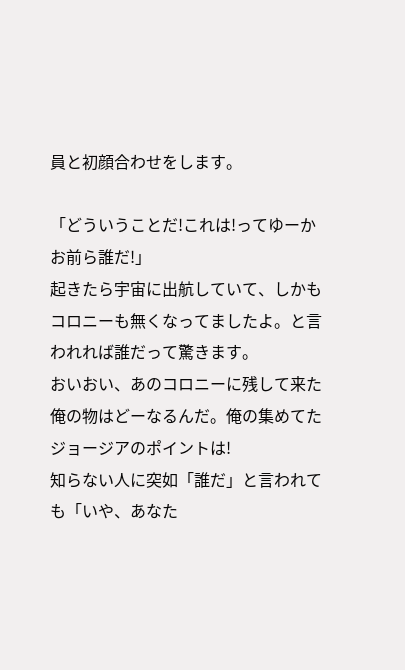員と初顔合わせをします。

「どういうことだ!これは!ってゆーかお前ら誰だ!」
起きたら宇宙に出航していて、しかもコロニーも無くなってましたよ。と言われれば誰だって驚きます。
おいおい、あのコロニーに残して来た俺の物はどーなるんだ。俺の集めてたジョージアのポイントは!
知らない人に突如「誰だ」と言われても「いや、あなた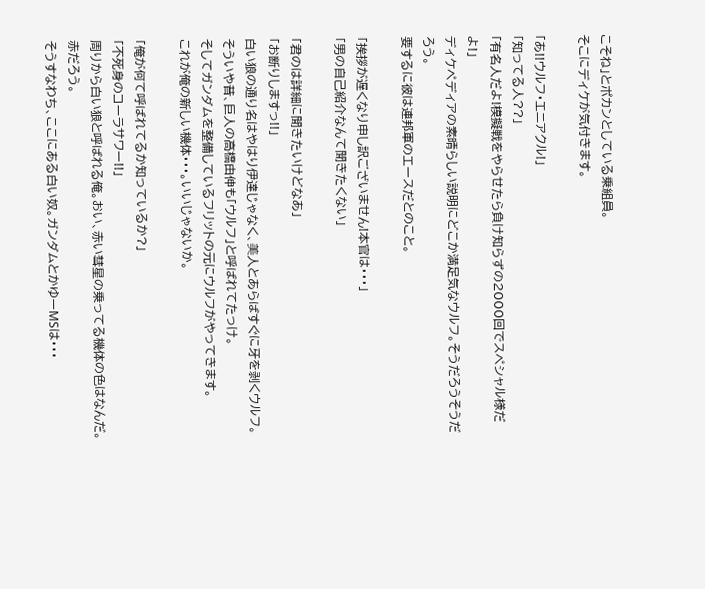こそね」とポカンとしている乗組員。
そこにディケが気付きます。

「あ!!ウルフ・エニアクル!」
「知ってる人??」
「有名人だよ!模擬戦をやらせたら負け知らずの2000回でスペシャル様だよ!」
ディケペディアの素晴らしい説明にどこか満足気なウルフ。そうだろうそうだろう。
要するに彼は連邦軍のエースだとのこと。

「挨拶が遅くなり申し訳ございません!本官は・・・」
「男の自己紹介なんて聞きたくない」

「君のは詳細に聞きたいけどなあ」
「お断りしますっ!!」
白い狼の通り名はやはり伊達じゃなく、美人とあらばすぐに牙を剥くウルフ。
そういや昔、巨人の高橋由伸も「ウルフ」と呼ばれてたっけ。
そしてガンダムを整備しているフリットの元にウルフがやってきます。
これが俺の新しい機体・・・。いいじゃないか。

「俺が何て呼ばれてるか知っているか?」
「不死身のコーラサワー!!」
周りから白い狼と呼ばれる俺。おい、赤い彗星の乗ってる機体の色はなんだ。赤だろう。
そうすなわち、ここにある白い奴。ガンダムとかゆーMSは・・・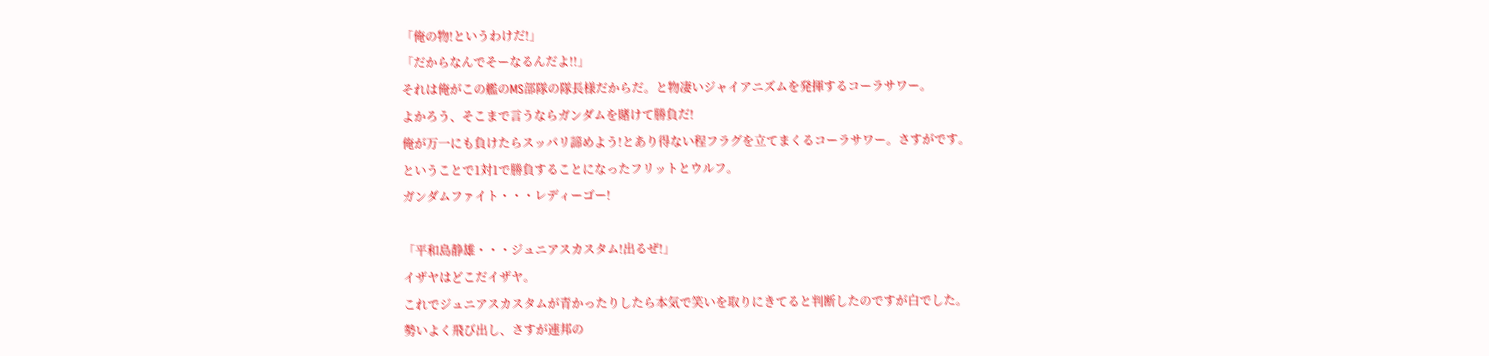「俺の物!というわけだ!」
「だからなんでそーなるんだよ!!」
それは俺がこの艦のMS部隊の隊長様だからだ。と物凄いジャイアニズムを発揮するコーラサワー。
よかろう、そこまで言うならガンダムを賭けて勝負だ!
俺が万一にも負けたらスッパリ諦めよう!とあり得ない程フラグを立てまくるコーラサワー。さすがです。
ということで1対1で勝負することになったフリットとウルフ。
ガンダムファイト・・・レディーゴー!

「平和島静雄・・・ジュニアスカスタム!出るぜ!」
イザヤはどこだイザヤ。
これでジュニアスカスタムが青かったりしたら本気で笑いを取りにきてると判断したのですが白でした。
勢いよく飛び出し、さすが連邦の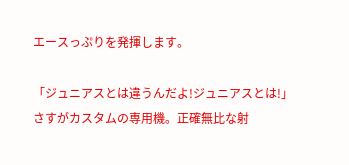エースっぷりを発揮します。

「ジュニアスとは違うんだよ!ジュニアスとは!」
さすがカスタムの専用機。正確無比な射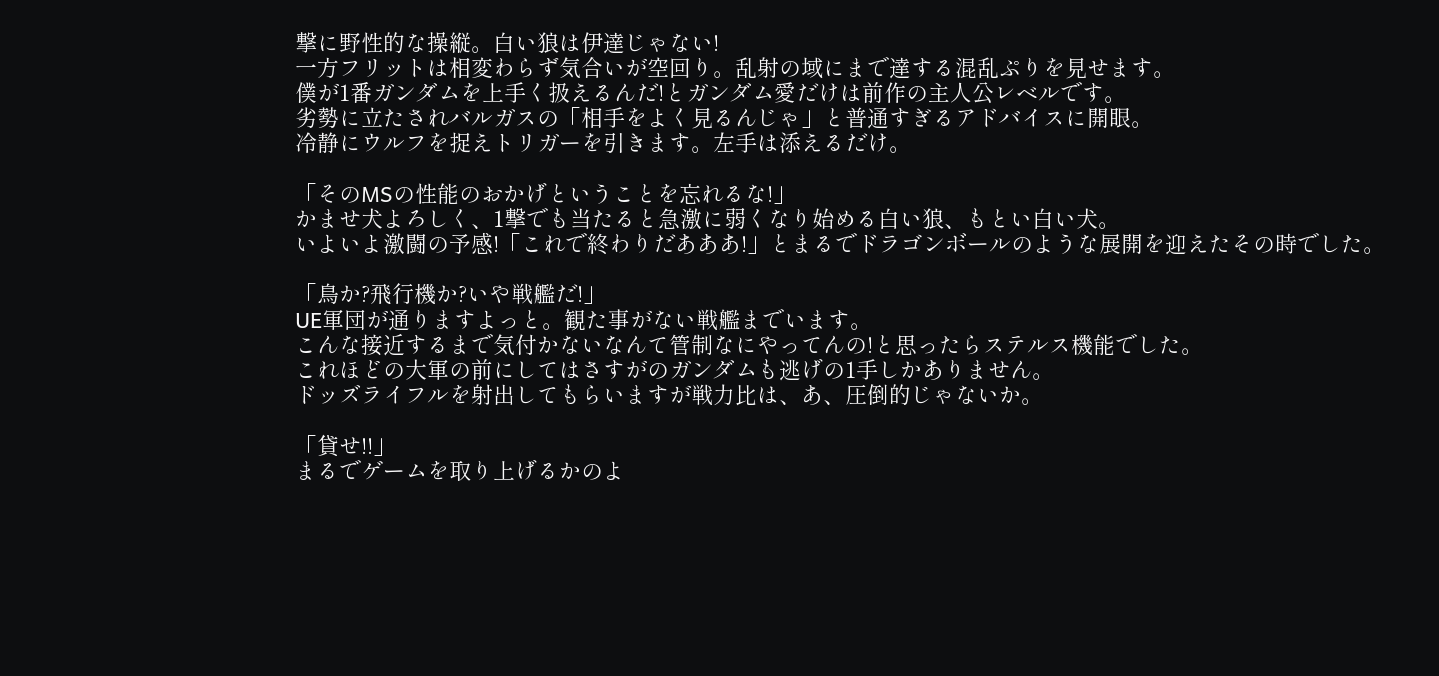撃に野性的な操縦。白い狼は伊達じゃない!
一方フリットは相変わらず気合いが空回り。乱射の域にまで達する混乱ぷりを見せます。
僕が1番ガンダムを上手く扱えるんだ!とガンダム愛だけは前作の主人公レベルです。
劣勢に立たされバルガスの「相手をよく見るんじゃ」と普通すぎるアドバイスに開眼。
冷静にウルフを捉えトリガーを引きます。左手は添えるだけ。

「そのMSの性能のおかげということを忘れるな!」
かませ犬よろしく、1撃でも当たると急激に弱くなり始める白い狼、もとい白い犬。
いよいよ激闘の予感!「これで終わりだあああ!」とまるでドラゴンボールのような展開を迎えたその時でした。

「鳥か?飛行機か?いや戦艦だ!」
UE軍団が通りますよっと。観た事がない戦艦までいます。
こんな接近するまで気付かないなんて管制なにやってんの!と思ったらステルス機能でした。
これほどの大軍の前にしてはさすがのガンダムも逃げの1手しかありません。
ドッズライフルを射出してもらいますが戦力比は、あ、圧倒的じゃないか。

「貸せ!!」
まるでゲームを取り上げるかのよ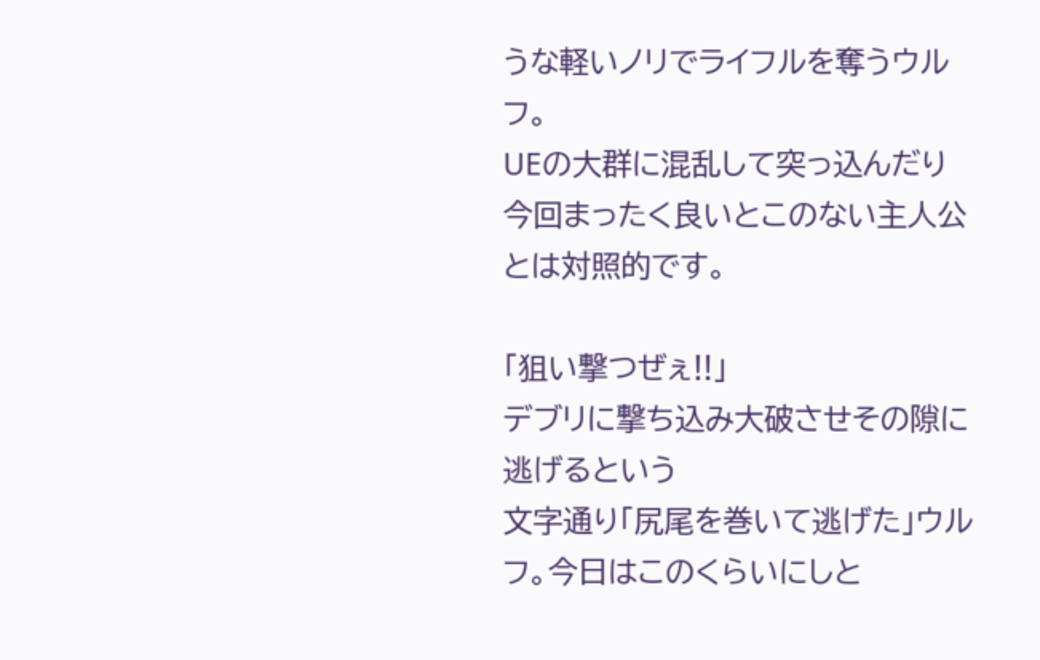うな軽いノリでライフルを奪うウルフ。
UEの大群に混乱して突っ込んだり今回まったく良いとこのない主人公とは対照的です。

「狙い撃つぜぇ!!」
デブリに撃ち込み大破させその隙に逃げるという
文字通り「尻尾を巻いて逃げた」ウルフ。今日はこのくらいにしと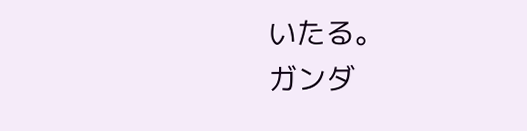いたる。
ガンダ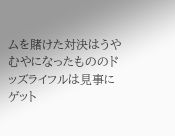ムを賭けた対決はうやむやになったもののドッズライフルは見事にゲット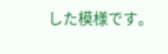した模様です。